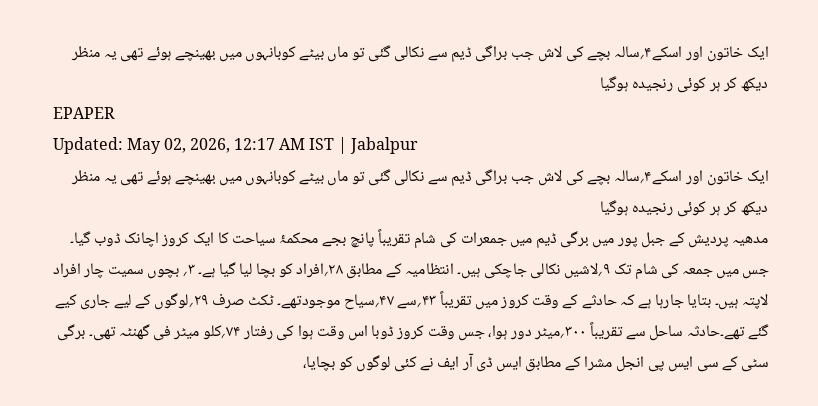ایک خاتون اور اسکے۴؍سالہ بچے کی لاش جب براگی ڈیم سے نکالی گئی تو ماں بیٹے کوبانہوں میں بھینچے ہوئے تھی یہ منظر دیکھ کر ہر کوئی رنجیدہ ہوگیا
EPAPER
Updated: May 02, 2026, 12:17 AM IST | Jabalpur
ایک خاتون اور اسکے۴؍سالہ بچے کی لاش جب براگی ڈیم سے نکالی گئی تو ماں بیٹے کوبانہوں میں بھینچے ہوئے تھی یہ منظر دیکھ کر ہر کوئی رنجیدہ ہوگیا
مدھیہ پردیش کے جبل پور میں برگی ڈیم میں جمعرات کی شام تقریباً پانچ بجے محکمۂ سیاحت کا ایک کروز اچانک ڈوب گیا۔ جس میں جمعہ کی شام تک ۹؍لاشیں نکالی جاچکی ہیں۔ انتظامیہ کے مطابق ۲۸؍افراد کو بچا لیا گیا ہے۔ ۳؍ بچوں سمیت چار افراد لاپتہ ہیں۔ بتایا جارہا ہے کہ حادثے کے وقت کروز میں تقریباً ۴۳؍سے ۴۷؍سیاح موجودتھے۔ ٹکٹ صرف ۲۹؍لوگوں کے لیے جاری کیے گئے تھے۔حادثہ ساحل سے تقریباً ۳۰۰؍میٹر دور ہوا، جس وقت کروز ڈوبا اس وقت ہوا کی رفتار ۷۴؍کلو میٹر فی گھنٹہ تھی۔ برگی سٹی کے سی ایس پی انجل مشرا کے مطابق ایس ڈی آر ایف نے کئی لوگوں کو بچایا،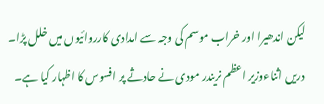لیکن اندھیرا اور خراب موسم کی وجہ سے امدادی کارروائیوں میں خلل پڑا۔
دریں اثناءوزیر اعظم نریندر مودی نے حادثے پر افسوس کا اظہار کیا ہے۔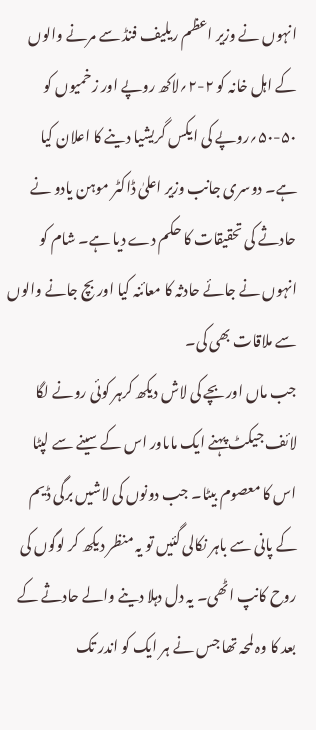انہوں نے وزیر اعظم ریلیف فنڈ سے مرنے والوں کے اہل خانہ کو ۲-۲؍لاکھ روپے اور زخمیوں کو ۵۰-۵۰؍روپے کی ایکس گریشیا دینے کا اعلان کیا ہے۔ دوسری جانب وزیر اعلیٰ ڈاکٹر موہن یادو نے حادثے کی تحقیقات کا حکم دے دیا ہے۔ شام کو انہوں نے جائے حادثہ کا معائنہ کیا اور بچ جانے والوں سے ملاقات بھی کی۔
جب ماں اوربچے کی لاش دیکھ کرہر کوئی رونے لگا
لائف جیکٹ پہنے ایک ماںاور اس کے سینے سے لپٹا اس کا معصوم بیٹا۔ جب دونوں کی لاشیں برگی ڈیم کے پانی سے باہر نکالی گئیں تو یہ منظر دیکھ کر لوگوں کی روح کانپ اٹھی۔ یہ دل دہلا دینے والے حادثے کے بعد کا وہ لمحہ تھا جس نے ہر ایک کو اندر تک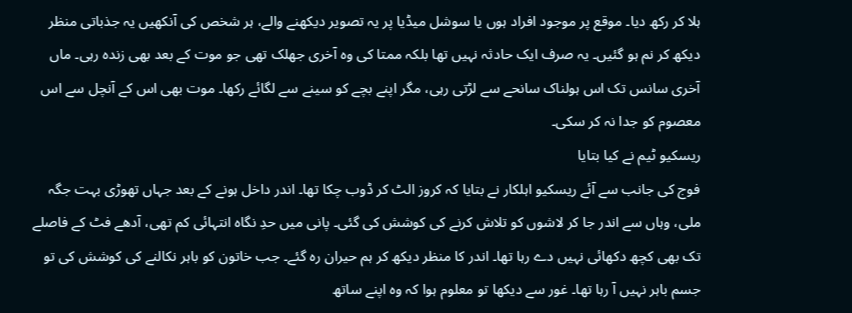ہلا کر رکھ دیا۔ موقع پر موجود افراد ہوں یا سوشل میڈیا پر یہ تصویر دیکھنے والے، ہر شخص کی آنکھیں یہ جذباتی منظر دیکھ کر نم ہو گئیں۔ یہ صرف ایک حادثہ نہیں تھا بلکہ ممتا کی وہ آخری جھلک تھی جو موت کے بعد بھی زندہ رہی۔ ماں آخری سانس تک اس ہولناک سانحے سے لڑتی رہی، مگر اپنے بچے کو سینے سے لگائے رکھا۔ موت بھی اس کے آنچل سے اس معصوم کو جدا نہ کر سکی۔
ریسکیو ٹیم نے کیا بتایا
فوج کی جانب سے آئے ریسکیو اہلکار نے بتایا کہ کروز الٹ کر ڈوب چکا تھا۔ اندر داخل ہونے کے بعد جہاں تھوڑی بہت جگہ ملی، وہاں سے اندر جا کر لاشوں کو تلاش کرنے کی کوشش کی گئی۔ پانی میں حدِ نگاہ انتہائی کم تھی، آدھے فٹ کے فاصلے تک بھی کچھ دکھائی نہیں دے رہا تھا۔ اندر کا منظر دیکھ کر ہم حیران رہ گئے۔ جب خاتون کو باہر نکالنے کی کوشش کی تو جسم باہر نہیں آ رہا تھا۔ غور سے دیکھا تو معلوم ہوا کہ وہ اپنے ساتھ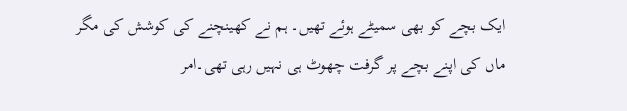ایک بچے کو بھی سمیٹے ہوئے تھیں۔ ہم نے کھینچنے کی کوشش کی مگر ماں کی اپنے بچے پر گرفت چھوٹ ہی نہیں رہی تھی۔امر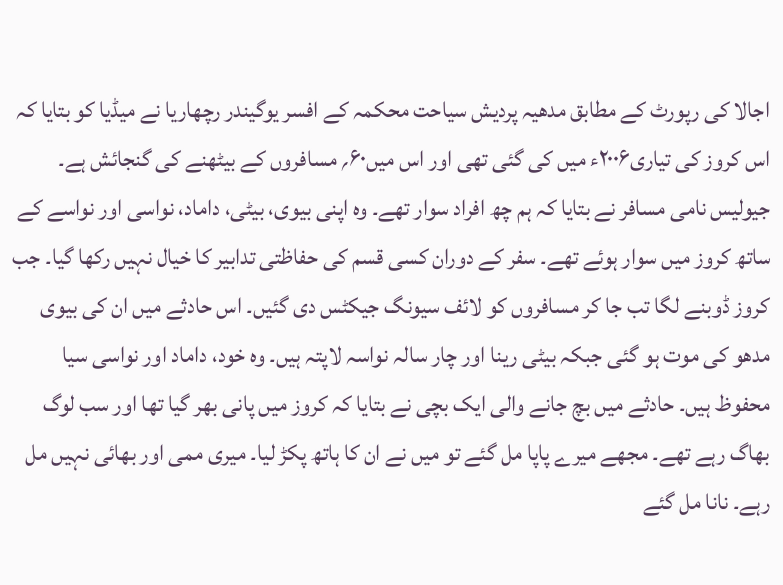اجالا کی رپورٹ کے مطابق مدھیہ پردیش سیاحت محکمہ کے افسر یوگیندر رچھاریا نے میڈیا کو بتایا کہ اس کروز کی تیاری۲۰۰۶ء میں کی گئی تھی اور اس میں۶۰؍ مسافروں کے بیٹھنے کی گنجائش ہے۔ جیولیس نامی مسافر نے بتایا کہ ہم چھ افراد سوار تھے۔ وہ اپنی بیوی، بیٹی، داماد، نواسی اور نواسے کے ساتھ کروز میں سوار ہوئے تھے۔ سفر کے دوران کسی قسم کی حفاظتی تدابیر کا خیال نہیں رکھا گیا۔ جب کروز ڈوبنے لگا تب جا کر مسافروں کو لائف سیونگ جیکٹس دی گئیں۔ اس حادثے میں ان کی بیوی مدھو کی موت ہو گئی جبکہ بیٹی رینا اور چار سالہ نواسہ لاپتہ ہیں۔ وہ خود، داماد اور نواسی سیا محفوظ ہیں۔ حادثے میں بچ جانے والی ایک بچی نے بتایا کہ کروز میں پانی بھر گیا تھا اور سب لوگ بھاگ رہے تھے۔ مجھے میرے پاپا مل گئے تو میں نے ان کا ہاتھ پکڑ لیا۔ میری ممی اور بھائی نہیں مل رہے۔ نانا مل گئے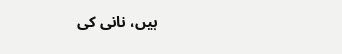ہیں، نانی کی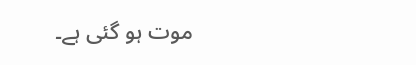موت ہو گئی ہے۔